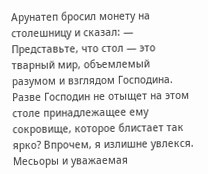Арунатеп бросил монету на столешницу и сказал: — Представьте, что стол — это тварный мир, объемлемый разумом и взглядом Господина. Разве Господин не отыщет на этом столе принадлежащее ему сокровище, которое блистает так ярко? Впрочем, я излишне увлекся. Месьоры и уважаемая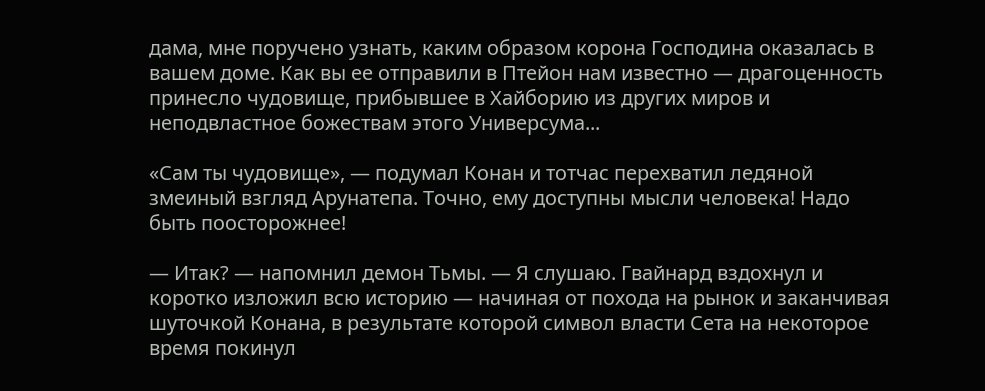дама, мне поручено узнать, каким образом корона Господина оказалась в вашем доме. Как вы ее отправили в Птейон нам известно — драгоценность принесло чудовище, прибывшее в Хайборию из других миров и неподвластное божествам этого Универсума...

«Сам ты чудовище», — подумал Конан и тотчас перехватил ледяной змеиный взгляд Арунатепа. Точно, ему доступны мысли человека! Надо быть поосторожнее!

— Итак? — напомнил демон Тьмы. — Я слушаю. Гвайнард вздохнул и коротко изложил всю историю — начиная от похода на рынок и заканчивая шуточкой Конана, в результате которой символ власти Сета на некоторое время покинул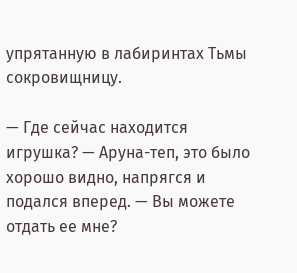упрятанную в лабиринтах Тьмы сокровищницу.

— Где сейчас находится игрушка? — Аруна-теп, это было хорошо видно, напрягся и подался вперед. — Вы можете отдать ее мне?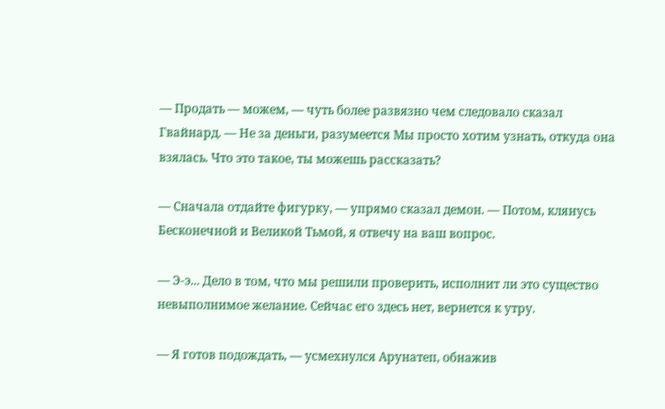— Продать — можем, — чуть более развязно чем следовало сказал Гвайнард. — Не за деньги, разумеется Мы просто хотим узнать, откуда она взялась. Что это такое, ты можешь рассказать?

— Сначала отдайте фигурку, — упрямо сказал демон. — Потом, клянусь Бесконечной и Великой Тьмой, я отвечу на ваш вопрос.

— Э-э... Дело в том, что мы решили проверить, исполнит ли это существо невыполнимое желание. Сейчас его здесь нет, вернется к утру.

— Я готов подождать, — усмехнулся Арунатеп, обнажив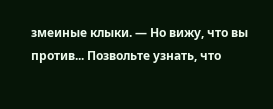змеиные клыки. — Но вижу, что вы против... Позвольте узнать, что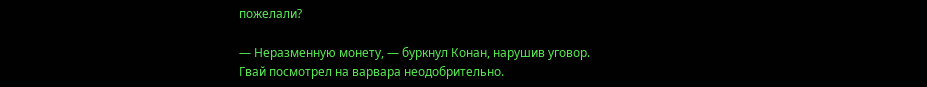пожелали?

— Неразменную монету, — буркнул Конан, нарушив уговор. Гвай посмотрел на варвара неодобрительно.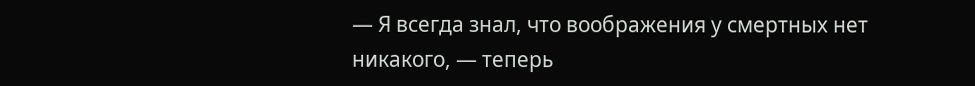— Я всегда знал, что воображения у смертных нет никакого, — теперь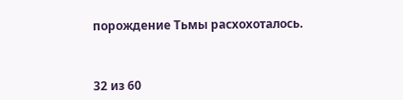порождение Тьмы расхохоталось.



32 из 60